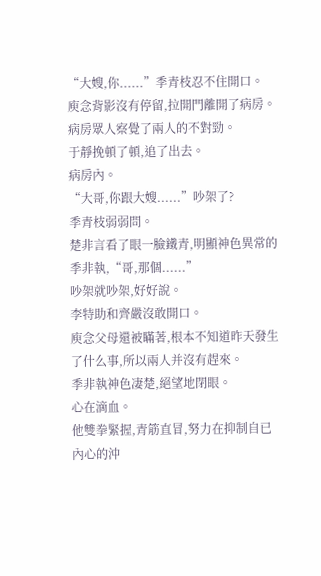“大嫂,你......”季青枝忍不住開口。
庾念背影沒有停留,拉開門離開了病房。
病房眾人察覺了兩人的不對勁。
于靜挽頓了頓,追了出去。
病房內。
“大哥,你跟大嫂......”吵架了?
季青枝弱弱問。
楚非言看了眼一臉鐵青,明顯神色異常的季非執,“哥,那個......”
吵架就吵架,好好說。
李特助和齊嚴沒敢開口。
庾念父母還被瞞著,根本不知道昨天發生了什么事,所以兩人并沒有趕來。
季非執神色凄楚,絕望地閉眼。
心在滴血。
他雙拳緊握,青筋直冒,努力在抑制自已內心的沖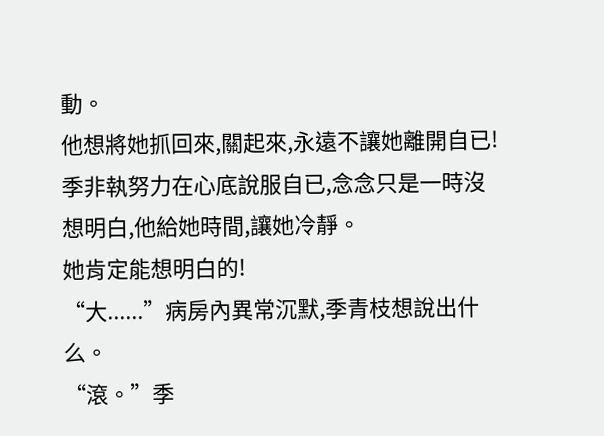動。
他想將她抓回來,關起來,永遠不讓她離開自已!
季非執努力在心底說服自已,念念只是一時沒想明白,他給她時間,讓她冷靜。
她肯定能想明白的!
“大......”病房內異常沉默,季青枝想說出什么。
“滾。”季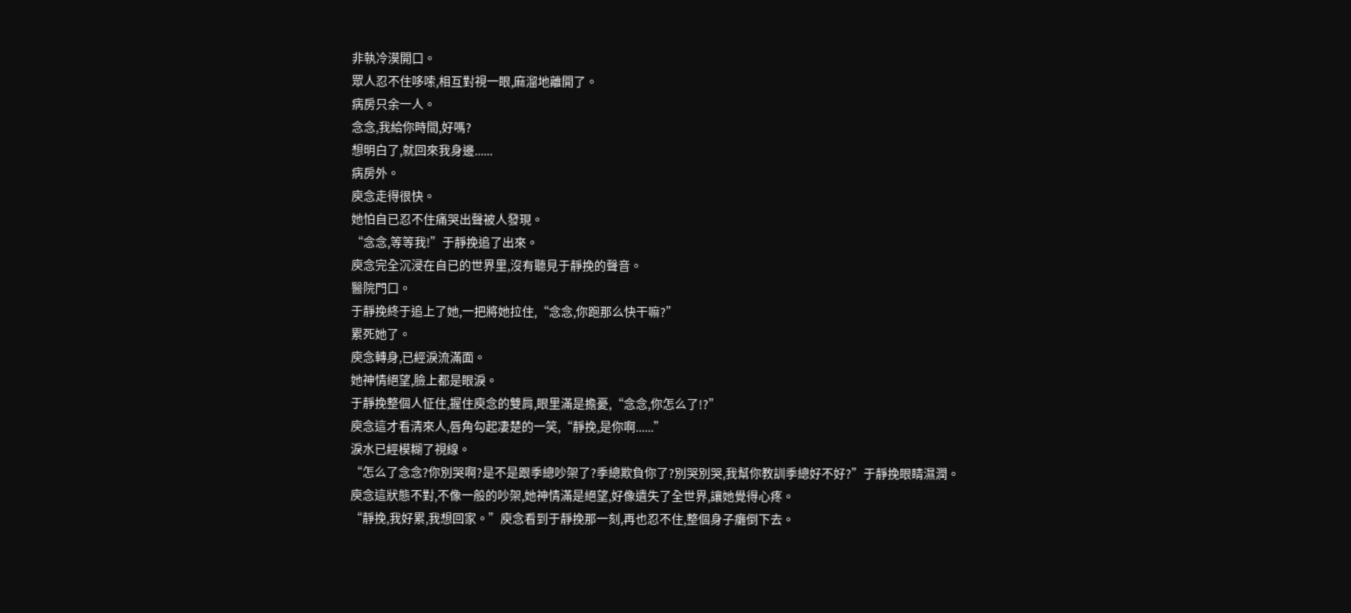非執冷漠開口。
眾人忍不住哆嗦,相互對視一眼,麻溜地離開了。
病房只余一人。
念念,我給你時間,好嗎?
想明白了,就回來我身邊......
病房外。
庾念走得很快。
她怕自已忍不住痛哭出聲被人發現。
“念念,等等我!”于靜挽追了出來。
庾念完全沉浸在自已的世界里,沒有聽見于靜挽的聲音。
醫院門口。
于靜挽終于追上了她,一把將她拉住,“念念,你跑那么快干嘛?”
累死她了。
庾念轉身,已經淚流滿面。
她神情絕望,臉上都是眼淚。
于靜挽整個人怔住,握住庾念的雙肩,眼里滿是擔憂,“念念,你怎么了!?”
庾念這才看清來人,唇角勾起凄楚的一笑,“靜挽,是你啊......”
淚水已經模糊了視線。
“怎么了念念?你別哭啊?是不是跟季總吵架了?季總欺負你了?別哭別哭,我幫你教訓季總好不好?”于靜挽眼睛濕潤。
庾念這狀態不對,不像一般的吵架,她神情滿是絕望,好像遺失了全世界,讓她覺得心疼。
“靜挽,我好累,我想回家。”庾念看到于靜挽那一刻,再也忍不住,整個身子癱倒下去。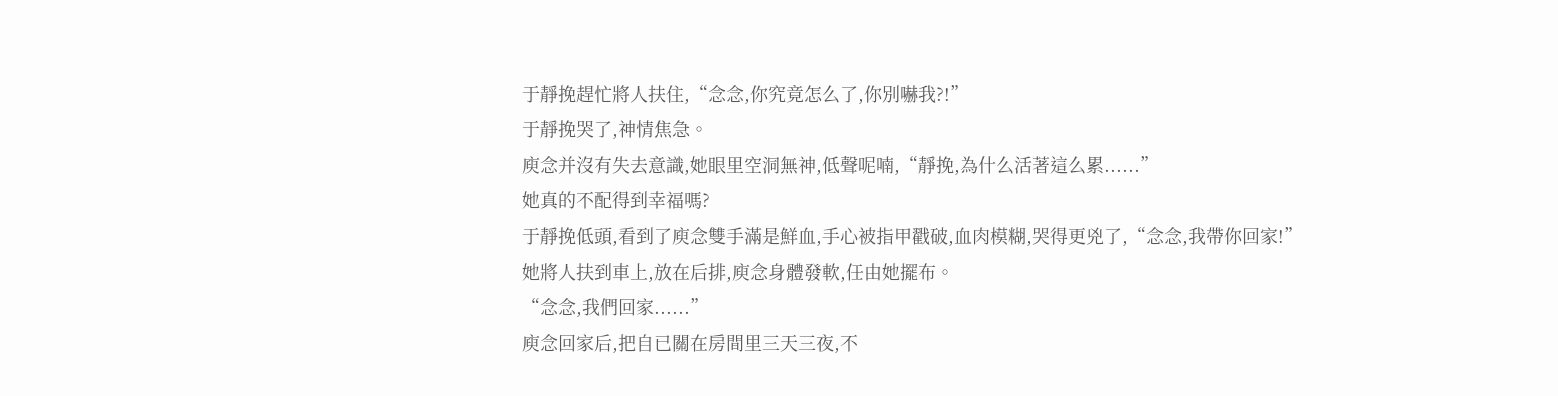于靜挽趕忙將人扶住,“念念,你究竟怎么了,你別嚇我?!”
于靜挽哭了,神情焦急。
庾念并沒有失去意識,她眼里空洞無神,低聲呢喃,“靜挽,為什么活著這么累......”
她真的不配得到幸福嗎?
于靜挽低頭,看到了庾念雙手滿是鮮血,手心被指甲戳破,血肉模糊,哭得更兇了,“念念,我帶你回家!”
她將人扶到車上,放在后排,庾念身體發軟,任由她擺布。
“念念,我們回家......”
庾念回家后,把自已關在房間里三天三夜,不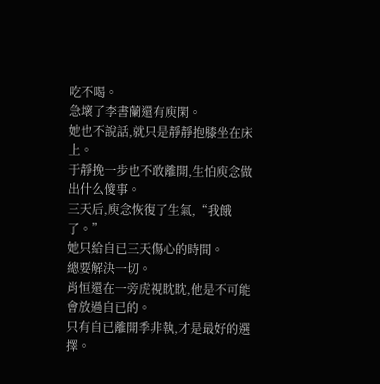吃不喝。
急壞了李書蘭還有庾閑。
她也不說話,就只是靜靜抱膝坐在床上。
于靜挽一步也不敢離開,生怕庾念做出什么傻事。
三天后,庾念恢復了生氣,“我餓了。”
她只給自已三天傷心的時間。
總要解決一切。
肖恒還在一旁虎視眈眈,他是不可能會放過自已的。
只有自已離開季非執,才是最好的選擇。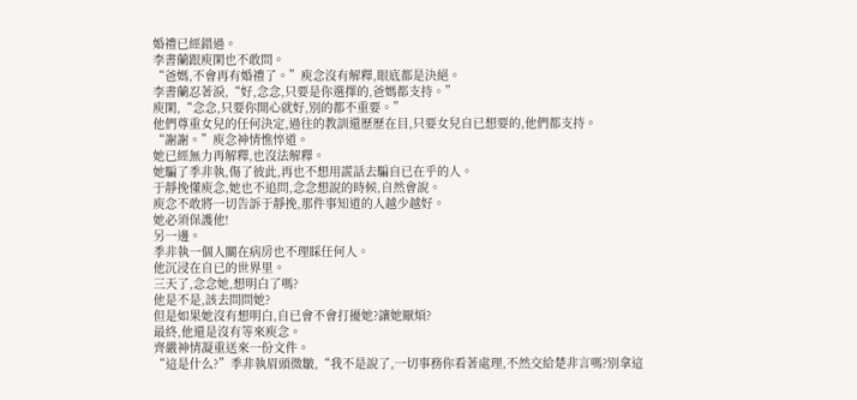婚禮已經錯過。
李書蘭跟庾閑也不敢問。
“爸媽,不會再有婚禮了。”庾念沒有解釋,眼底都是決絕。
李書蘭忍著淚,“好,念念,只要是你選擇的,爸媽都支持。”
庾閑,“念念,只要你開心就好,別的都不重要。”
他們尊重女兒的任何決定,過往的教訓還歷歷在目,只要女兒自已想要的,他們都支持。
“謝謝。”庾念神情憔悴道。
她已經無力再解釋,也沒法解釋。
她騙了季非執,傷了彼此,再也不想用謊話去騙自已在乎的人。
于靜挽懂庾念,她也不追問,念念想說的時候,自然會說。
庾念不敢將一切告訴于靜挽,那件事知道的人越少越好。
她必須保護他!
另一邊。
季非執一個人關在病房也不理睬任何人。
他沉浸在自已的世界里。
三天了,念念她,想明白了嗎?
他是不是,該去問問她?
但是如果她沒有想明白,自已會不會打擾她?讓她厭煩?
最終,他還是沒有等來庾念。
齊嚴神情凝重送來一份文件。
“這是什么?”季非執眉頭微皺,“我不是說了,一切事務你看著處理,不然交給楚非言嗎?別拿這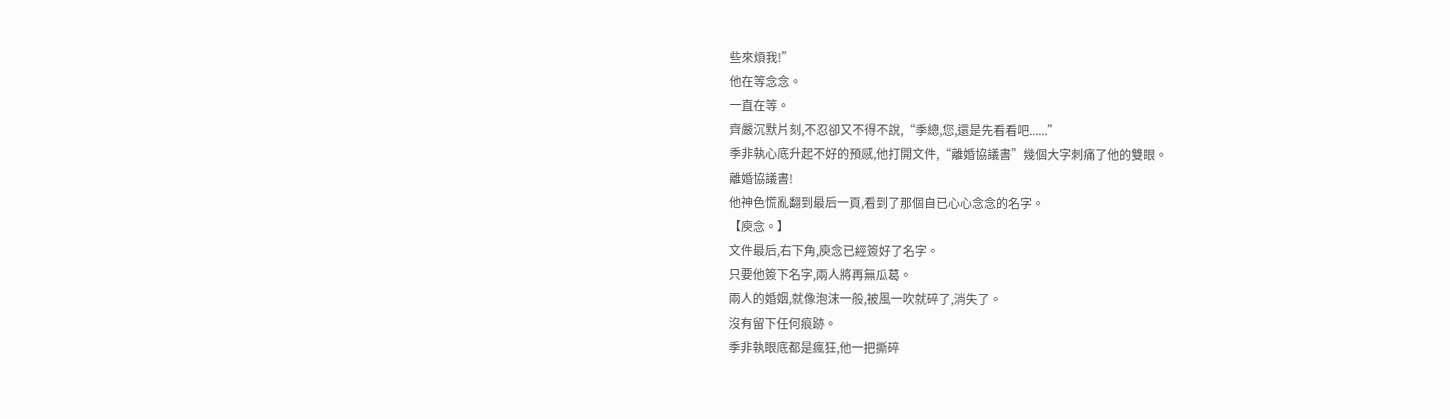些來煩我!”
他在等念念。
一直在等。
齊嚴沉默片刻,不忍卻又不得不說,“季總,您,還是先看看吧......”
季非執心底升起不好的預感,他打開文件,“離婚協議書”幾個大字刺痛了他的雙眼。
離婚協議書!
他神色慌亂翻到最后一頁,看到了那個自已心心念念的名字。
【庾念。】
文件最后,右下角,庾念已經簽好了名字。
只要他簽下名字,兩人將再無瓜葛。
兩人的婚姻,就像泡沫一般,被風一吹就碎了,消失了。
沒有留下任何痕跡。
季非執眼底都是瘋狂,他一把撕碎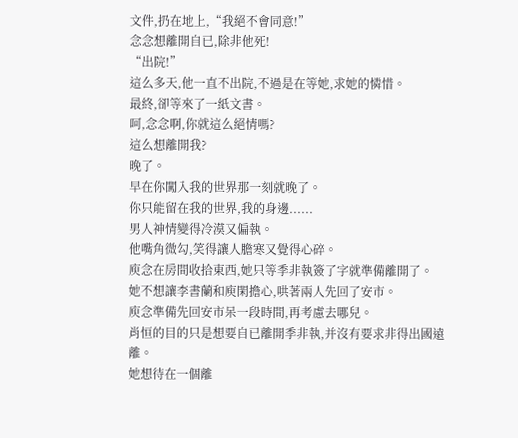文件,扔在地上,“我絕不會同意!”
念念想離開自已,除非他死!
“出院!”
這么多天,他一直不出院,不過是在等她,求她的憐惜。
最終,卻等來了一紙文書。
呵,念念啊,你就這么絕情嗎?
這么想離開我?
晚了。
早在你闖入我的世界那一刻就晚了。
你只能留在我的世界,我的身邊......
男人神情變得冷漠又偏執。
他嘴角微勾,笑得讓人膽寒又覺得心碎。
庾念在房間收拾東西,她只等季非執簽了字就準備離開了。
她不想讓李書蘭和庾閑擔心,哄著兩人先回了安市。
庾念準備先回安市呆一段時間,再考慮去哪兒。
肖恒的目的只是想要自已離開季非執,并沒有要求非得出國遠離。
她想待在一個離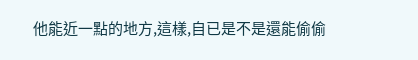他能近一點的地方,這樣,自已是不是還能偷偷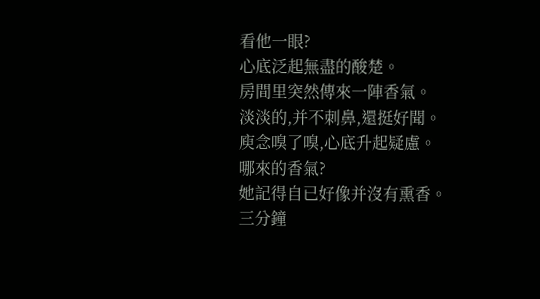看他一眼?
心底泛起無盡的酸楚。
房間里突然傳來一陣香氣。
淡淡的,并不刺鼻,還挺好聞。
庾念嗅了嗅,心底升起疑慮。
哪來的香氣?
她記得自已好像并沒有熏香。
三分鐘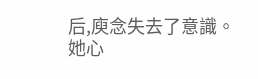后,庾念失去了意識。
她心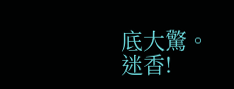底大驚。
迷香!